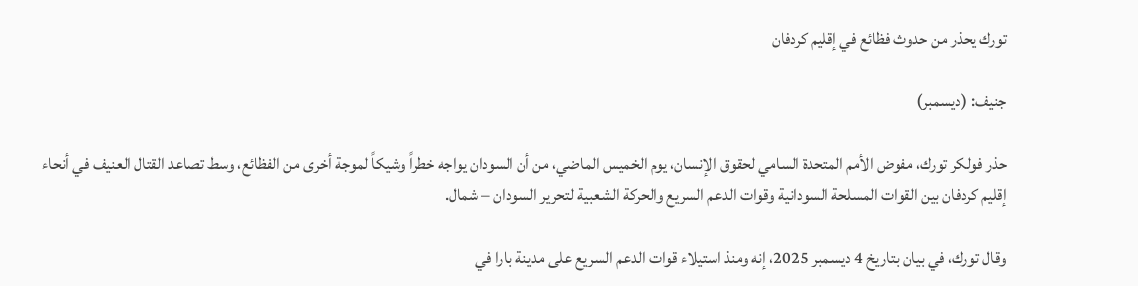تورك يحذر من حدوث فظائع في إقليم كردفان

جنيف: (ديسمبر)

حذر فولكر تورك، مفوض الأمم المتحدة السامي لحقوق الإنسان، يوم الخميس الماضي، من أن السودان يواجه خطراً وشيكاً لموجة أخرى من الفظائع، وسط تصاعد القتال العنيف في أنحاء إقليم كردفان بين القوات المسلحة السودانية وقوات الدعم السريع والحركة الشعبية لتحرير السودان – شمال.

وقال تورك، في بيان بتاريخ 4 ديسمبر 2025، إنه ومنذ استيلاء قوات الدعم السريع على مدينة بارا في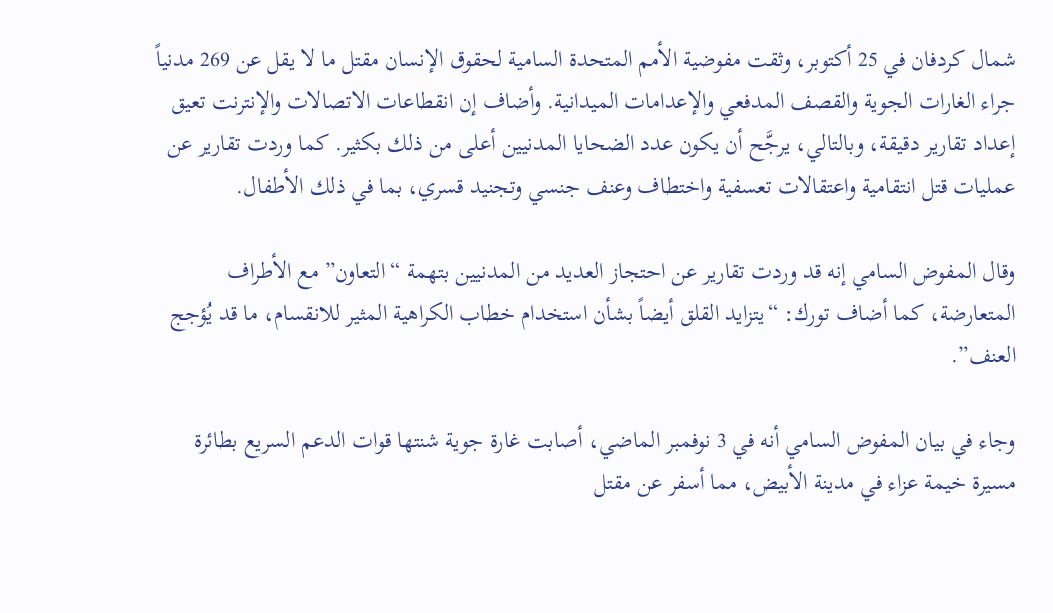شمال كردفان في 25 أكتوبر، وثقت مفوضية الأمم المتحدة السامية لحقوق الإنسان مقتل ما لا يقل عن 269 مدنياً جراء الغارات الجوية والقصف المدفعي والإعدامات الميدانية. وأضاف إن انقطاعات الاتصالات والإنترنت تعيق إعداد تقارير دقيقة، وبالتالي، يرجَّح أن يكون عدد الضحايا المدنيين أعلى من ذلك بكثير. كما وردت تقارير عن عمليات قتل انتقامية واعتقالات تعسفية واختطاف وعنف جنسي وتجنيد قسري، بما في ذلك الأطفال.

وقال المفوض السامي إنه قد وردت تقارير عن احتجاز العديد من المدنيين بتهمة “التعاون” مع الأطراف المتعارضة، كما أضاف تورك: “يتزايد القلق أيضاً بشأن استخدام خطاب الكراهية المثير للانقسام، ما قد يُؤجج العنف”.

وجاء في بيان المفوض السامي أنه في 3 نوفمبر الماضي، أصابت غارة جوية شنتها قوات الدعم السريع بطائرة مسيرة خيمة عزاء في مدينة الأبيض، مما أسفر عن مقتل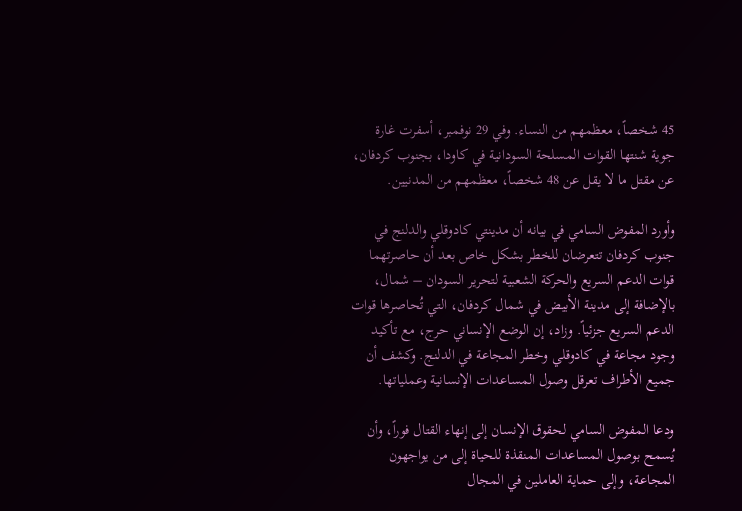45 شخصاً، معظمهم من النساء. وفي 29 نوفمبر، أسفرت غارة جوية شنتها القوات المسلحة السودانية في كاودا، بجنوب كردفان، عن مقتل ما لا يقل عن 48 شخصاً، معظمهم من المدنيين.

وأورد المفوض السامي في بيانه أن مدينتي كادوقلي والدلنج في جنوب كردفان تتعرضان للخطر بشكل خاص بعد أن حاصرتهما قوات الدعم السريع والحركة الشعبية لتحرير السودان – شمال، بالإضافة إلى مدينة الأبيض في شمال كردفان، التي تُحاصرها قوات الدعم السريع جزئياً. وزاد، إن الوضع الإنساني حرج، مع تأكيد وجود مجاعة في كادوقلي وخطر المجاعة في الدلنج. وكشف أن جميع الأطراف تعرقل وصول المساعدات الإنسانية وعملياتها.

ودعا المفوض السامي لحقوق الإنسان إلى إنهاء القتال فوراً، وأن يُسمح بوصول المساعدات المنقذة للحياة إلى من يواجهون المجاعة، وإلى حماية العاملين في المجال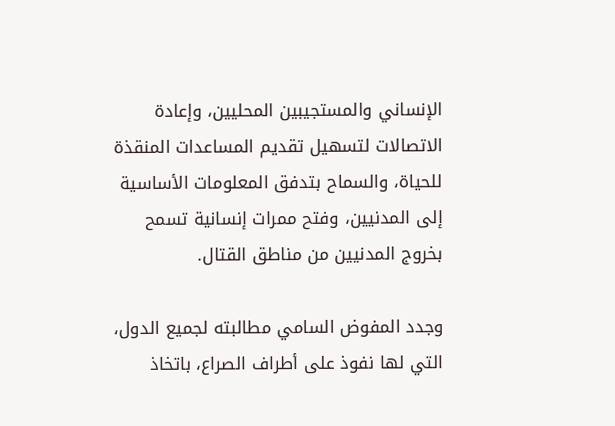الإنساني والمستجيبين المحليين، وإعادة الاتصالات لتسهيل تقديم المساعدات المنقذة للحياة، والسماح بتدفق المعلومات الأساسية إلى المدنيين، وفتح ممرات إنسانية تسمح بخروج المدنيين من مناطق القتال.

وجدد المفوض السامي مطالبته لجميع الدول، التي لها نفوذ على أطراف الصراع، باتخاذ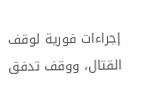إجراءات فورية لوقف القتال، ووقف تدفق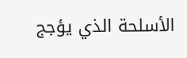الأسلحة الذي يؤجج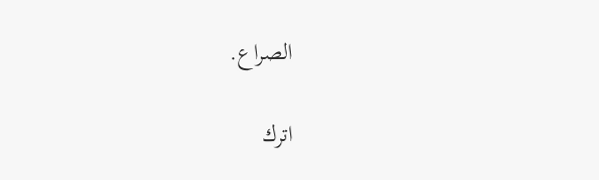الصراع.

اترك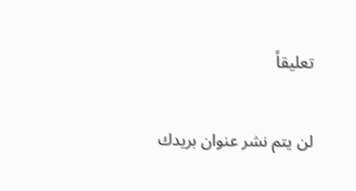تعليقاً

لن يتم نشر عنوان بريدك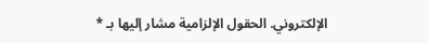الإلكتروني. الحقول الإلزامية مشار إليها بـ *